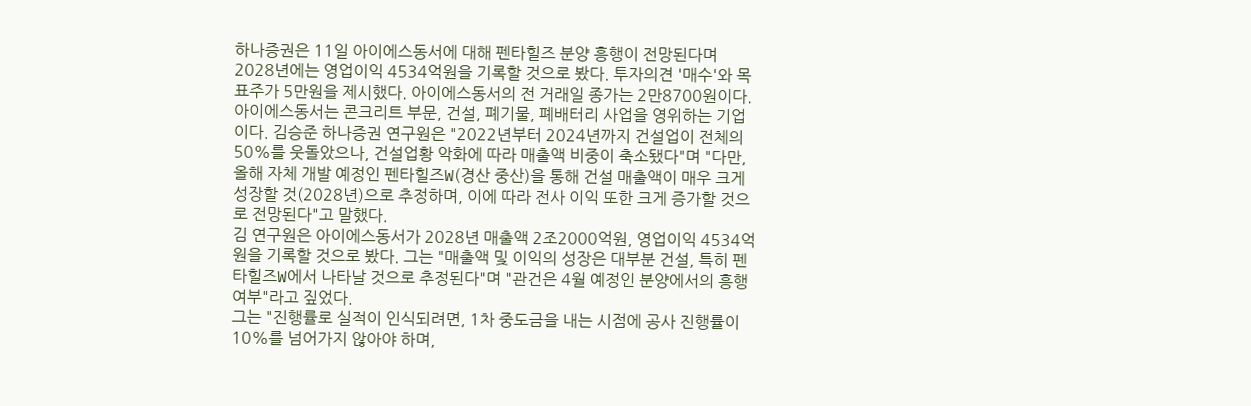하나증권은 11일 아이에스동서에 대해 펜타힐즈 분양 흥행이 전망된다며 2028년에는 영업이익 4534억원을 기록할 것으로 봤다. 투자의견 '매수'와 목표주가 5만원을 제시했다. 아이에스동서의 전 거래일 종가는 2만8700원이다.
아이에스동서는 콘크리트 부문, 건설, 폐기물, 폐배터리 사업을 영위하는 기업이다. 김승준 하나증권 연구원은 "2022년부터 2024년까지 건설업이 전체의 50%를 웃돌았으나, 건설업황 악화에 따라 매출액 비중이 축소됐다"며 "다만, 올해 자체 개발 예정인 펜타힐즈W(경산 중산)을 통해 건설 매출액이 매우 크게 성장할 것(2028년)으로 추정하며, 이에 따라 전사 이익 또한 크게 증가할 것으로 전망된다"고 말했다.
김 연구원은 아이에스동서가 2028년 매출액 2조2000억원, 영업이익 4534억원을 기록할 것으로 봤다. 그는 "매출액 및 이익의 성장은 대부분 건설, 특히 펜타힐즈W에서 나타날 것으로 추정된다"며 "관건은 4월 예정인 분양에서의 흥행 여부"라고 짚었다.
그는 "진행률로 실적이 인식되려면, 1차 중도금을 내는 시점에 공사 진행률이 10%를 넘어가지 않아야 하며,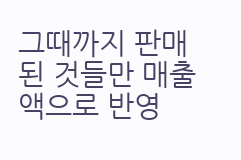그때까지 판매된 것들만 매출액으로 반영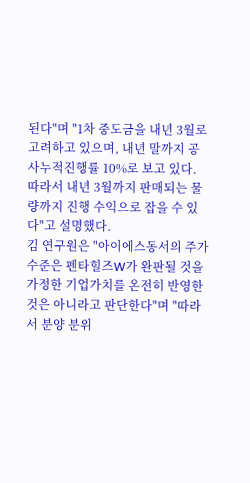된다"며 "1차 중도금을 내년 3월로 고려하고 있으며, 내년 말까지 공사누적진행률 10%로 보고 있다. 따라서 내년 3월까지 판매되는 물량까지 진행 수익으로 잡을 수 있다"고 설명했다.
김 연구원은 "아이에스동서의 주가 수준은 펜타힐즈W가 완판될 것을 가정한 기업가치를 온전히 반영한 것은 아니라고 판단한다"며 "따라서 분양 분위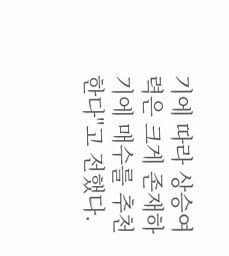기에 따라 상승여력은 크게 존재하기에 매수를 추천한다"고 전했다.